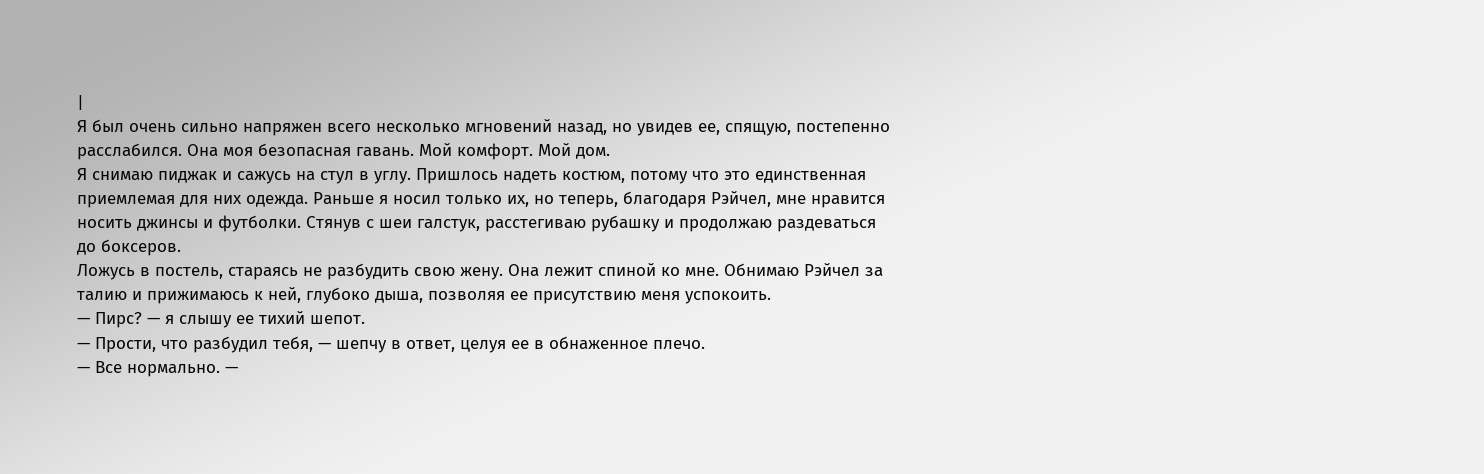|
Я был очень сильно напряжен всего несколько мгновений назад, но увидев ее, спящую, постепенно расслабился. Она моя безопасная гавань. Мой комфорт. Мой дом.
Я снимаю пиджак и сажусь на стул в углу. Пришлось надеть костюм, потому что это единственная приемлемая для них одежда. Раньше я носил только их, но теперь, благодаря Рэйчел, мне нравится носить джинсы и футболки. Стянув с шеи галстук, расстегиваю рубашку и продолжаю раздеваться до боксеров.
Ложусь в постель, стараясь не разбудить свою жену. Она лежит спиной ко мне. Обнимаю Рэйчел за талию и прижимаюсь к ней, глубоко дыша, позволяя ее присутствию меня успокоить.
— Пирс? — я слышу ее тихий шепот.
— Прости, что разбудил тебя, — шепчу в ответ, целуя ее в обнаженное плечо.
— Все нормально. —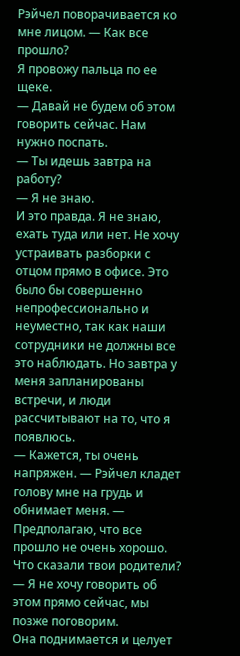Рэйчел поворачивается ко мне лицом. — Как все прошло?
Я провожу пальца по ее щеке.
— Давай не будем об этом говорить сейчас. Нам нужно поспать.
— Ты идешь завтра на работу?
— Я не знаю.
И это правда. Я не знаю, ехать туда или нет. Не хочу устраивать разборки с отцом прямо в офисе. Это было бы совершенно непрофессионально и неуместно, так как наши сотрудники не должны все это наблюдать. Но завтра у меня запланированы встречи, и люди рассчитывают на то, что я появлюсь.
— Кажется, ты очень напряжен. — Рэйчел кладет голову мне на грудь и обнимает меня. — Предполагаю, что все прошло не очень хорошо. Что сказали твои родители?
— Я не хочу говорить об этом прямо сейчас, мы позже поговорим.
Она поднимается и целует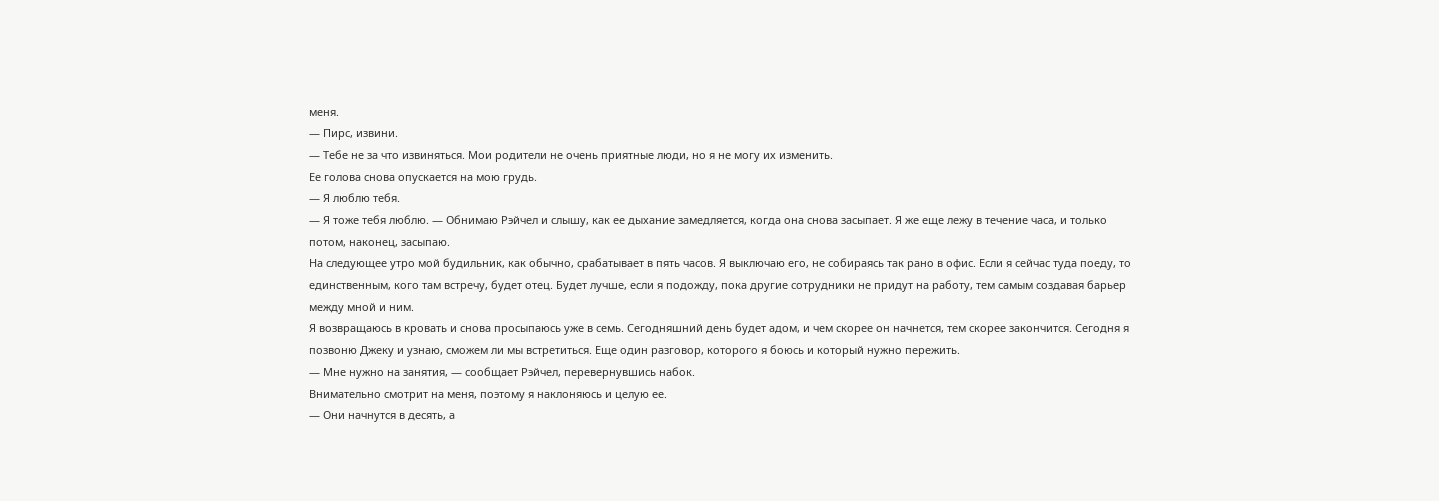меня.
— Пирс, извини.
— Тебе не за что извиняться. Мои родители не очень приятные люди, но я не могу их изменить.
Ее голова снова опускается на мою грудь.
— Я люблю тебя.
— Я тоже тебя люблю. — Обнимаю Рэйчел и слышу, как ее дыхание замедляется, когда она снова засыпает. Я же еще лежу в течение часа, и только потом, наконец, засыпаю.
На следующее утро мой будильник, как обычно, срабатывает в пять часов. Я выключаю его, не собираясь так рано в офис. Если я сейчас туда поеду, то единственным, кого там встречу, будет отец. Будет лучше, если я подожду, пока другие сотрудники не придут на работу, тем самым создавая барьер между мной и ним.
Я возвращаюсь в кровать и снова просыпаюсь уже в семь. Сегодняшний день будет адом, и чем скорее он начнется, тем скорее закончится. Сегодня я позвоню Джеку и узнаю, сможем ли мы встретиться. Еще один разговор, которого я боюсь и который нужно пережить.
— Мне нужно на занятия, — сообщает Рэйчел, перевернувшись набок.
Внимательно смотрит на меня, поэтому я наклоняюсь и целую ее.
— Они начнутся в десять, а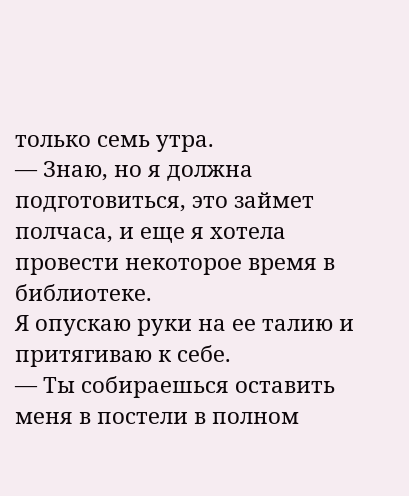только семь утра.
— Знаю, но я должна подготовиться, это займет полчаса, и еще я хотела провести некоторое время в библиотеке.
Я опускаю руки на ее талию и притягиваю к себе.
— Ты собираешься оставить меня в постели в полном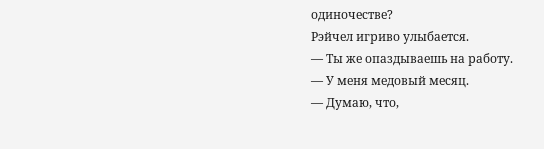одиночестве?
Рэйчел игриво улыбается.
— Ты же опаздываешь на работу.
— У меня медовый месяц.
— Думаю, что,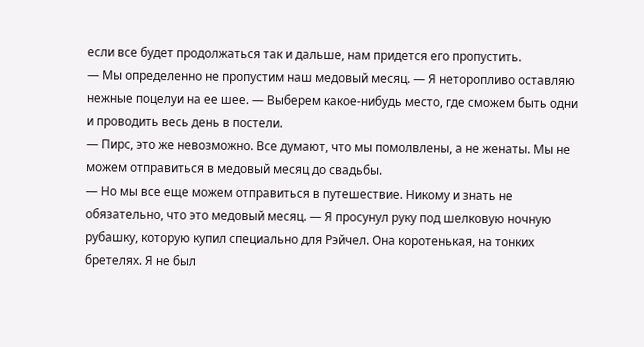если все будет продолжаться так и дальше, нам придется его пропустить.
— Мы определенно не пропустим наш медовый месяц. — Я неторопливо оставляю нежные поцелуи на ее шее. — Выберем какое-нибудь место, где сможем быть одни и проводить весь день в постели.
— Пирс, это же невозможно. Все думают, что мы помолвлены, а не женаты. Мы не можем отправиться в медовый месяц до свадьбы.
— Но мы все еще можем отправиться в путешествие. Никому и знать не обязательно, что это медовый месяц. — Я просунул руку под шелковую ночную рубашку, которую купил специально для Рэйчел. Она коротенькая, на тонких бретелях. Я не был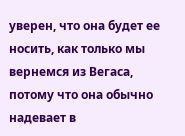уверен, что она будет ее носить, как только мы вернемся из Вегаса, потому что она обычно надевает в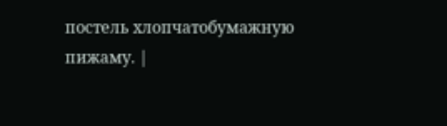постель хлопчатобумажную пижаму. |